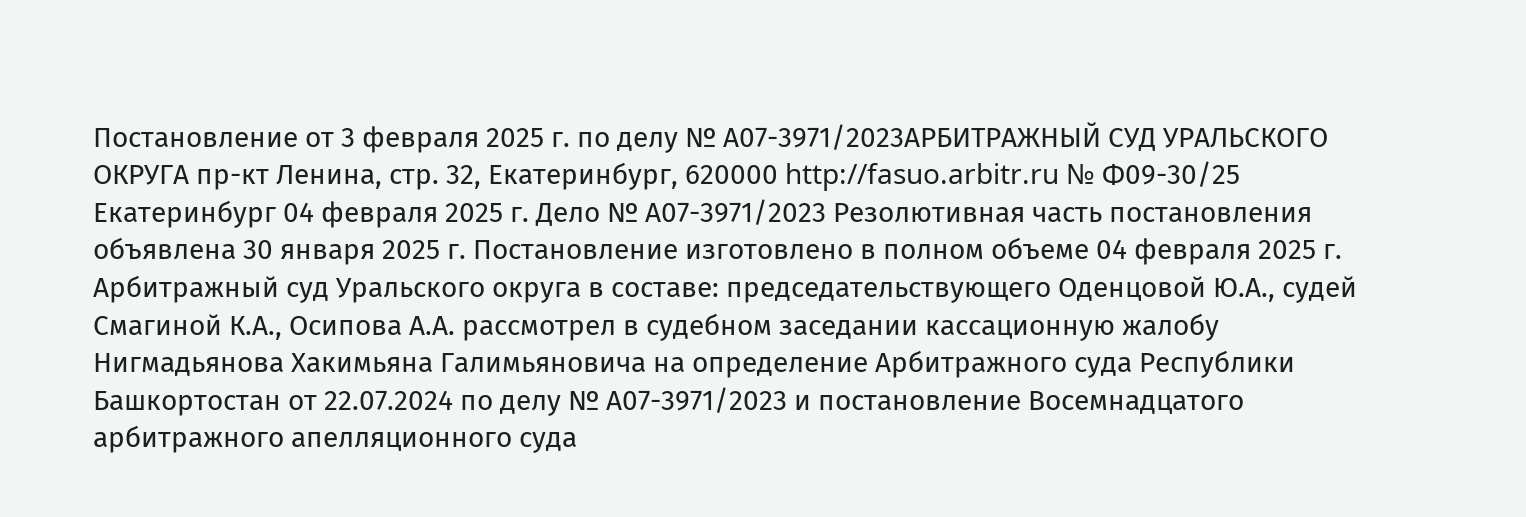Постановление от 3 февраля 2025 г. по делу № А07-3971/2023АРБИТРАЖНЫЙ СУД УРАЛЬСКОГО ОКРУГА пр-кт Ленина, стр. 32, Екатеринбург, 620000 http://fasuo.arbitr.ru № Ф09-30/25 Екатеринбург 04 февраля 2025 г. Дело № А07-3971/2023 Резолютивная часть постановления объявлена 30 января 2025 г. Постановление изготовлено в полном объеме 04 февраля 2025 г. Арбитражный суд Уральского округа в составе: председательствующего Оденцовой Ю.А., судей Смагиной К.А., Осипова А.А. рассмотрел в судебном заседании кассационную жалобу Нигмадьянова Хакимьяна Галимьяновича на определение Арбитражного суда Республики Башкортостан от 22.07.2024 по делу № А07-3971/2023 и постановление Восемнадцатого арбитражного апелляционного суда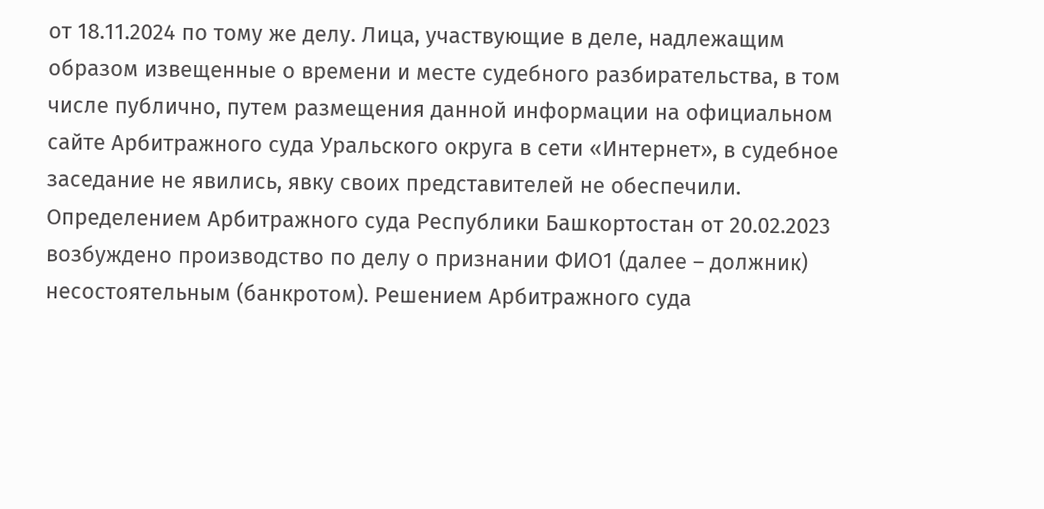от 18.11.2024 по тому же делу. Лица, участвующие в деле, надлежащим образом извещенные о времени и месте судебного разбирательства, в том числе публично, путем размещения данной информации на официальном сайте Арбитражного суда Уральского округа в сети «Интернет», в судебное заседание не явились, явку своих представителей не обеспечили. Определением Арбитражного суда Республики Башкортостан от 20.02.2023 возбуждено производство по делу о признании ФИО1 (далее – должник) несостоятельным (банкротом). Решением Арбитражного суда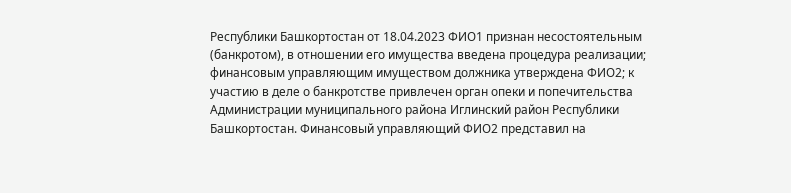Республики Башкортостан от 18.04.2023 ФИО1 признан несостоятельным (банкротом), в отношении его имущества введена процедура реализации; финансовым управляющим имуществом должника утверждена ФИО2; к участию в деле о банкротстве привлечен орган опеки и попечительства Администрации муниципального района Иглинский район Республики Башкортостан. Финансовый управляющий ФИО2 представил на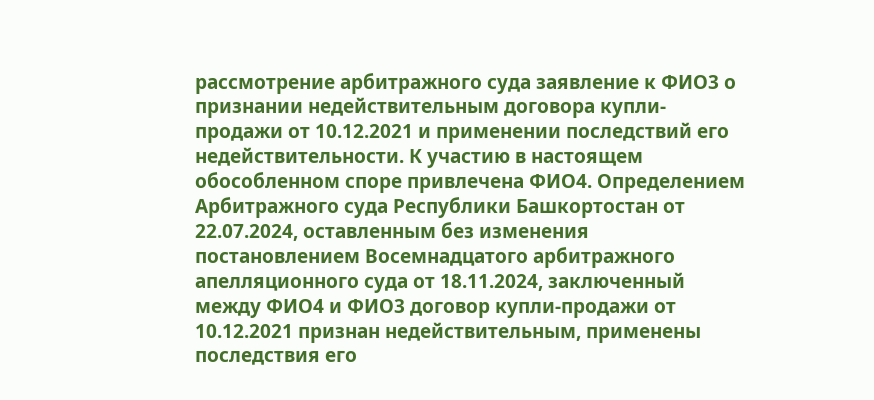рассмотрение арбитражного суда заявление к ФИО3 о признании недействительным договора купли-продажи от 10.12.2021 и применении последствий его недействительности. К участию в настоящем обособленном споре привлечена ФИО4. Определением Арбитражного суда Республики Башкортостан от 22.07.2024, оставленным без изменения постановлением Восемнадцатого арбитражного апелляционного суда от 18.11.2024, заключенный между ФИО4 и ФИО3 договор купли-продажи от 10.12.2021 признан недействительным, применены последствия его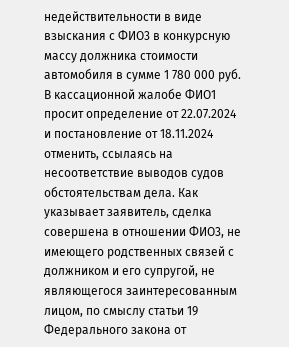недействительности в виде взыскания с ФИО3 в конкурсную массу должника стоимости автомобиля в сумме 1 780 000 руб. В кассационной жалобе ФИО1 просит определение от 22.07.2024 и постановление от 18.11.2024 отменить, ссылаясь на несоответствие выводов судов обстоятельствам дела. Как указывает заявитель, сделка совершена в отношении ФИО3, не имеющего родственных связей с должником и его супругой, не являющегося заинтересованным лицом, по смыслу статьи 19 Федерального закона от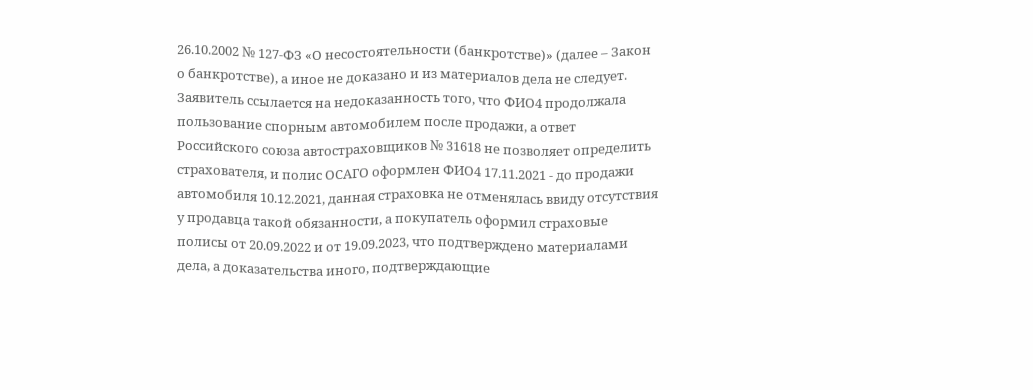26.10.2002 № 127-ФЗ «О несостоятельности (банкротстве)» (далее – Закон о банкротстве), а иное не доказано и из материалов дела не следует. Заявитель ссылается на недоказанность того, что ФИО4 продолжала пользование спорным автомобилем после продажи, а ответ Российского союза автостраховщиков № 31618 не позволяет определить страхователя, и полис ОСАГО оформлен ФИО4 17.11.2021 - до продажи автомобиля 10.12.2021, данная страховка не отменялась ввиду отсутствия у продавца такой обязанности, а покупатель оформил страховые полисы от 20.09.2022 и от 19.09.2023, что подтверждено материалами дела, а доказательства иного, подтверждающие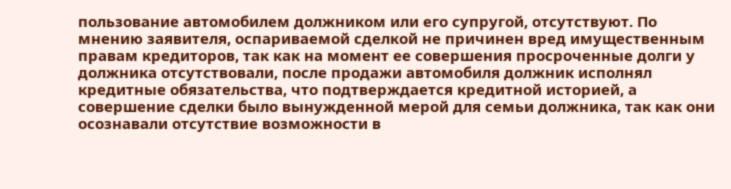пользование автомобилем должником или его супругой, отсутствуют. По мнению заявителя, оспариваемой сделкой не причинен вред имущественным правам кредиторов, так как на момент ее совершения просроченные долги у должника отсутствовали, после продажи автомобиля должник исполнял кредитные обязательства, что подтверждается кредитной историей, а совершение сделки было вынужденной мерой для семьи должника, так как они осознавали отсутствие возможности в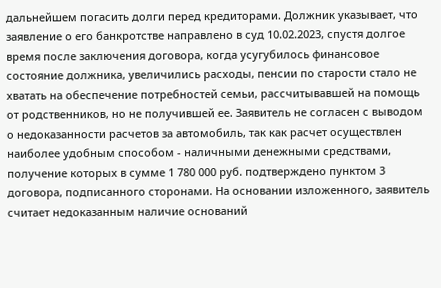дальнейшем погасить долги перед кредиторами. Должник указывает, что заявление о его банкротстве направлено в суд 10.02.2023, спустя долгое время после заключения договора, когда усугубилось финансовое состояние должника, увеличились расходы, пенсии по старости стало не хватать на обеспечение потребностей семьи, рассчитывавшей на помощь от родственников, но не получившей ее. Заявитель не согласен с выводом о недоказанности расчетов за автомобиль, так как расчет осуществлен наиболее удобным способом - наличными денежными средствами, получение которых в сумме 1 780 000 руб. подтверждено пунктом 3 договора, подписанного сторонами. На основании изложенного, заявитель считает недоказанным наличие оснований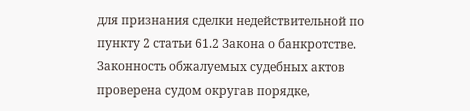для признания сделки недействительной по пункту 2 статьи 61.2 Закона о банкротстве. Законность обжалуемых судебных актов проверена судом округав порядке,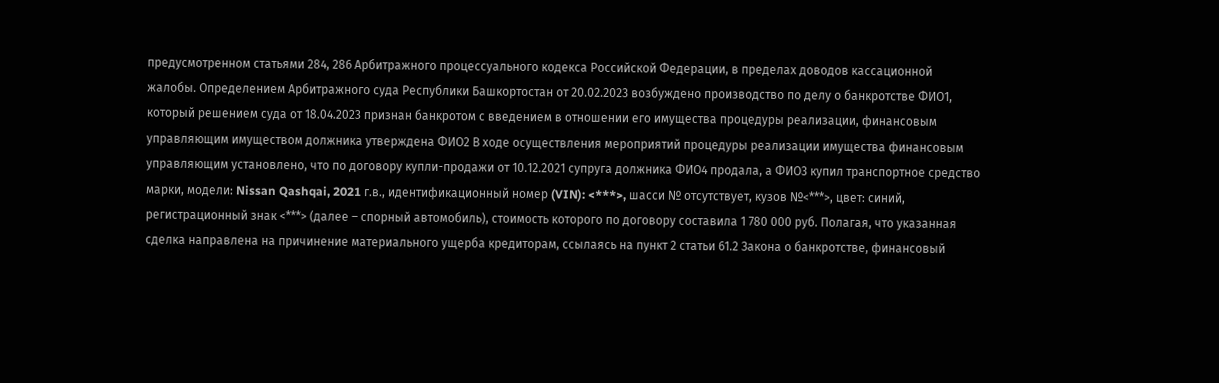предусмотренном статьями 284, 286 Арбитражного процессуального кодекса Российской Федерации, в пределах доводов кассационной жалобы. Определением Арбитражного суда Республики Башкортостан от 20.02.2023 возбуждено производство по делу о банкротстве ФИО1, который решением суда от 18.04.2023 признан банкротом с введением в отношении его имущества процедуры реализации, финансовым управляющим имуществом должника утверждена ФИО2 В ходе осуществления мероприятий процедуры реализации имущества финансовым управляющим установлено, что по договору купли-продажи от 10.12.2021 супруга должника ФИО4 продала, а ФИО3 купил транспортное средство марки, модели: Nissan Qashqai, 2021 г.в., идентификационный номер (VIN): <***>, шасси № отсутствует, кузов №<***>, цвет: синий, регистрационный знак <***> (далее – спорный автомобиль), стоимость которого по договору составила 1 780 000 руб. Полагая, что указанная сделка направлена на причинение материального ущерба кредиторам, ссылаясь на пункт 2 статьи 61.2 Закона о банкротстве, финансовый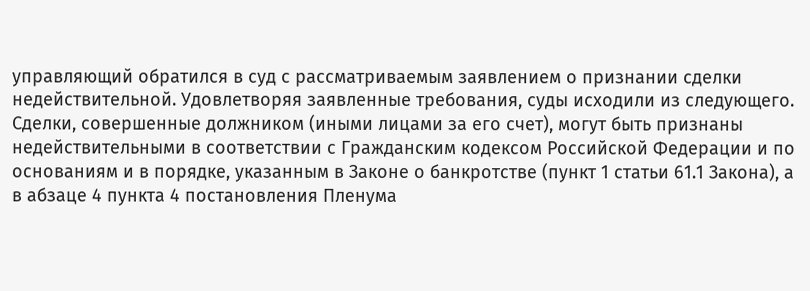управляющий обратился в суд с рассматриваемым заявлением о признании сделки недействительной. Удовлетворяя заявленные требования, суды исходили из следующего. Сделки, совершенные должником (иными лицами за его счет), могут быть признаны недействительными в соответствии с Гражданским кодексом Российской Федерации и по основаниям и в порядке, указанным в Законе о банкротстве (пункт 1 статьи 61.1 Закона), а в абзаце 4 пункта 4 постановления Пленума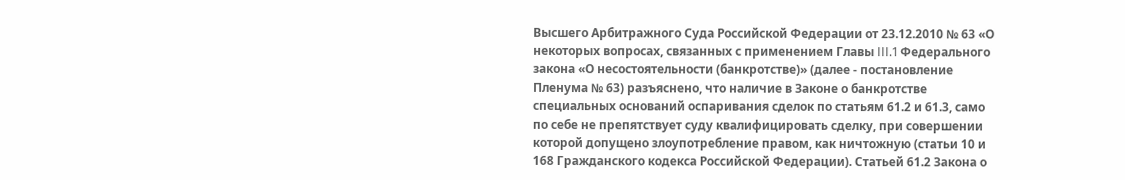Высшего Арбитражного Суда Российской Федерации от 23.12.2010 № 63 «О некоторых вопросах, связанных с применением Главы III.1 Федерального закона «О несостоятельности (банкротстве)» (далее - постановление Пленума № 63) разъяснено, что наличие в Законе о банкротстве специальных оснований оспаривания сделок по статьям 61.2 и 61.3, само по себе не препятствует суду квалифицировать сделку, при совершении которой допущено злоупотребление правом, как ничтожную (статьи 10 и 168 Гражданского кодекса Российской Федерации). Статьей 61.2 Закона о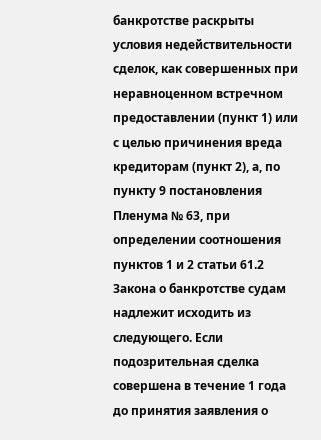банкротстве раскрыты условия недействительности сделок, как совершенных при неравноценном встречном предоставлении (пункт 1) или с целью причинения вреда кредиторам (пункт 2), а, по пункту 9 постановления Пленума № 63, при определении соотношения пунктов 1 и 2 статьи 61.2 Закона о банкротстве судам надлежит исходить из следующего. Если подозрительная сделка совершена в течение 1 года до принятия заявления о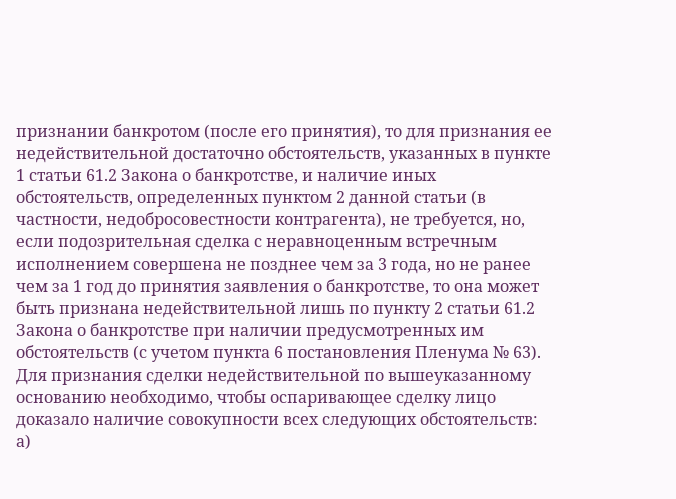признании банкротом (после его принятия), то для признания ее недействительной достаточно обстоятельств, указанных в пункте 1 статьи 61.2 Закона о банкротстве, и наличие иных обстоятельств, определенных пунктом 2 данной статьи (в частности, недобросовестности контрагента), не требуется, но, если подозрительная сделка с неравноценным встречным исполнением совершена не позднее чем за 3 года, но не ранее чем за 1 год до принятия заявления о банкротстве, то она может быть признана недействительной лишь по пункту 2 статьи 61.2 Закона о банкротстве при наличии предусмотренных им обстоятельств (с учетом пункта 6 постановления Пленума № 63). Для признания сделки недействительной по вышеуказанному основанию необходимо, чтобы оспаривающее сделку лицо доказало наличие совокупности всех следующих обстоятельств: а)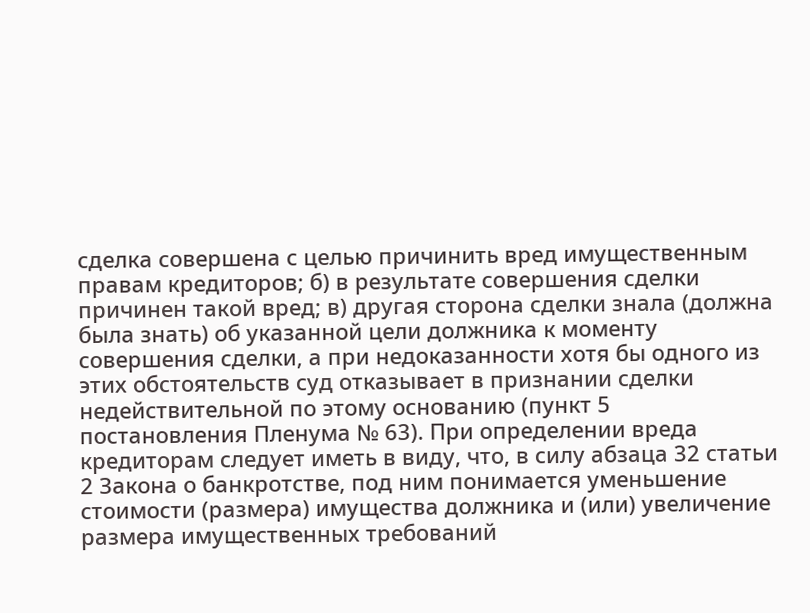сделка совершена с целью причинить вред имущественным правам кредиторов; б) в результате совершения сделки причинен такой вред; в) другая сторона сделки знала (должна была знать) об указанной цели должника к моменту совершения сделки, а при недоказанности хотя бы одного из этих обстоятельств суд отказывает в признании сделки недействительной по этому основанию (пункт 5 постановления Пленума № 63). При определении вреда кредиторам следует иметь в виду, что, в силу абзаца 32 статьи 2 Закона о банкротстве, под ним понимается уменьшение стоимости (размера) имущества должника и (или) увеличение размера имущественных требований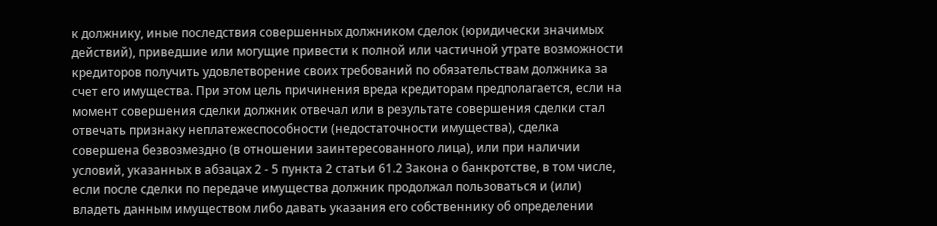к должнику, иные последствия совершенных должником сделок (юридически значимых действий), приведшие или могущие привести к полной или частичной утрате возможности кредиторов получить удовлетворение своих требований по обязательствам должника за счет его имущества. При этом цель причинения вреда кредиторам предполагается, если на момент совершения сделки должник отвечал или в результате совершения сделки стал отвечать признаку неплатежеспособности (недостаточности имущества), сделка совершена безвозмездно (в отношении заинтересованного лица), или при наличии условий, указанных в абзацах 2 - 5 пункта 2 статьи 61.2 Закона о банкротстве, в том числе, если после сделки по передаче имущества должник продолжал пользоваться и (или) владеть данным имуществом либо давать указания его собственнику об определении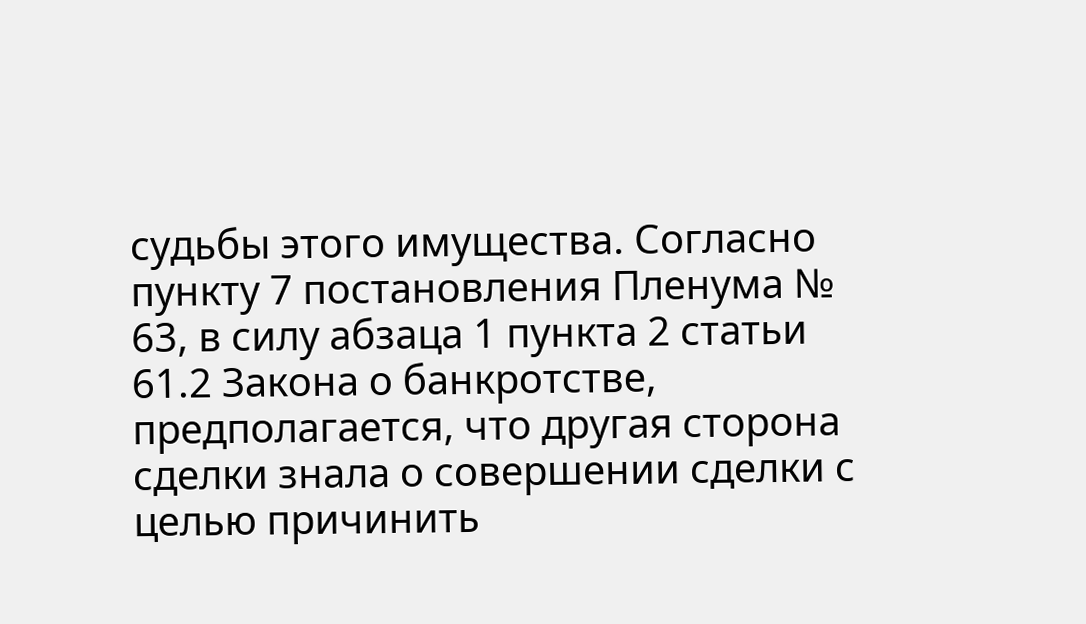судьбы этого имущества. Согласно пункту 7 постановления Пленума № 63, в силу абзаца 1 пункта 2 статьи 61.2 Закона о банкротстве, предполагается, что другая сторона сделки знала о совершении сделки с целью причинить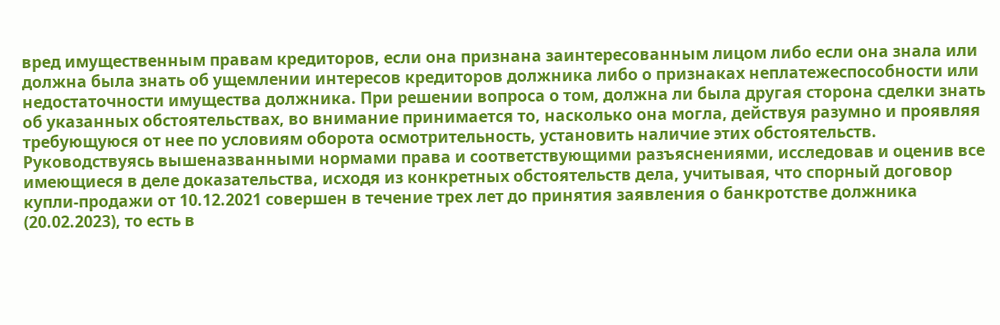вред имущественным правам кредиторов, если она признана заинтересованным лицом либо если она знала или должна была знать об ущемлении интересов кредиторов должника либо о признаках неплатежеспособности или недостаточности имущества должника. При решении вопроса о том, должна ли была другая сторона сделки знать об указанных обстоятельствах, во внимание принимается то, насколько она могла, действуя разумно и проявляя требующуюся от нее по условиям оборота осмотрительность, установить наличие этих обстоятельств. Руководствуясь вышеназванными нормами права и соответствующими разъяснениями, исследовав и оценив все имеющиеся в деле доказательства, исходя из конкретных обстоятельств дела, учитывая, что спорный договор купли-продажи от 10.12.2021 совершен в течение трех лет до принятия заявления о банкротстве должника (20.02.2023), то есть в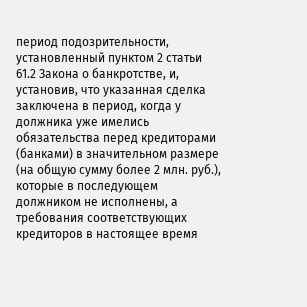период подозрительности, установленный пунктом 2 статьи 61.2 Закона о банкротстве, и, установив, что указанная сделка заключена в период, когда у должника уже имелись обязательства перед кредиторами (банками) в значительном размере (на общую сумму более 2 млн. руб.), которые в последующем должником не исполнены, а требования соответствующих кредиторов в настоящее время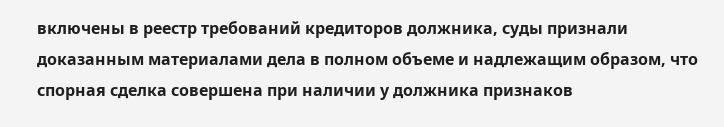включены в реестр требований кредиторов должника, суды признали доказанным материалами дела в полном объеме и надлежащим образом, что спорная сделка совершена при наличии у должника признаков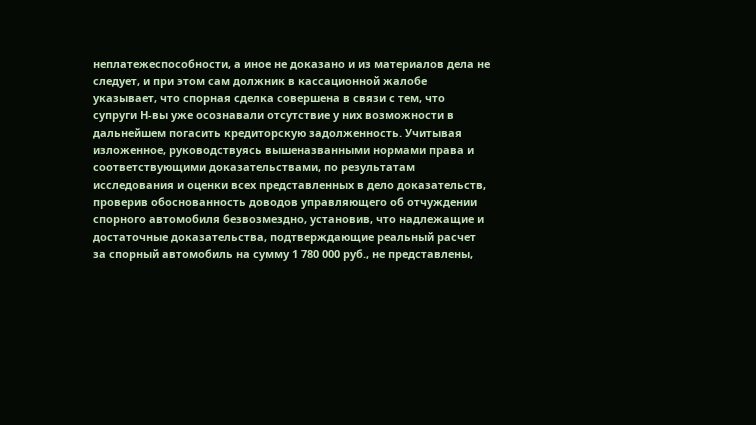неплатежеспособности, а иное не доказано и из материалов дела не следует, и при этом сам должник в кассационной жалобе указывает, что спорная сделка совершена в связи с тем, что супруги Н-вы уже осознавали отсутствие у них возможности в дальнейшем погасить кредиторскую задолженность. Учитывая изложенное, руководствуясь вышеназванными нормами права и соответствующими доказательствами, по результатам исследования и оценки всех представленных в дело доказательств, проверив обоснованность доводов управляющего об отчуждении спорного автомобиля безвозмездно, установив, что надлежащие и достаточные доказательства, подтверждающие реальный расчет за спорный автомобиль на сумму 1 780 000 руб., не представлены,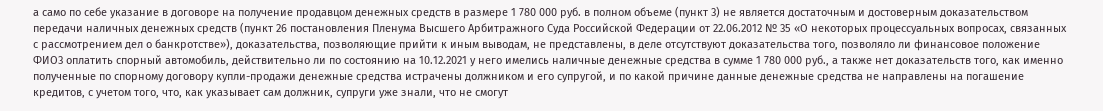а само по себе указание в договоре на получение продавцом денежных средств в размере 1 780 000 руб. в полном объеме (пункт 3) не является достаточным и достоверным доказательством передачи наличных денежных средств (пункт 26 постановления Пленума Высшего Арбитражного Суда Российской Федерации от 22.06.2012 № 35 «О некоторых процессуальных вопросах, связанных с рассмотрением дел о банкротстве»), доказательства, позволяющие прийти к иным выводам, не представлены, в деле отсутствуют доказательства того, позволяло ли финансовое положение ФИО3 оплатить спорный автомобиль, действительно ли по состоянию на 10.12.2021 у него имелись наличные денежные средства в сумме 1 780 000 руб., а также нет доказательств того, как именно полученные по спорному договору купли-продажи денежные средства истрачены должником и его супругой, и по какой причине данные денежные средства не направлены на погашение кредитов, с учетом того, что, как указывает сам должник, супруги уже знали, что не смогут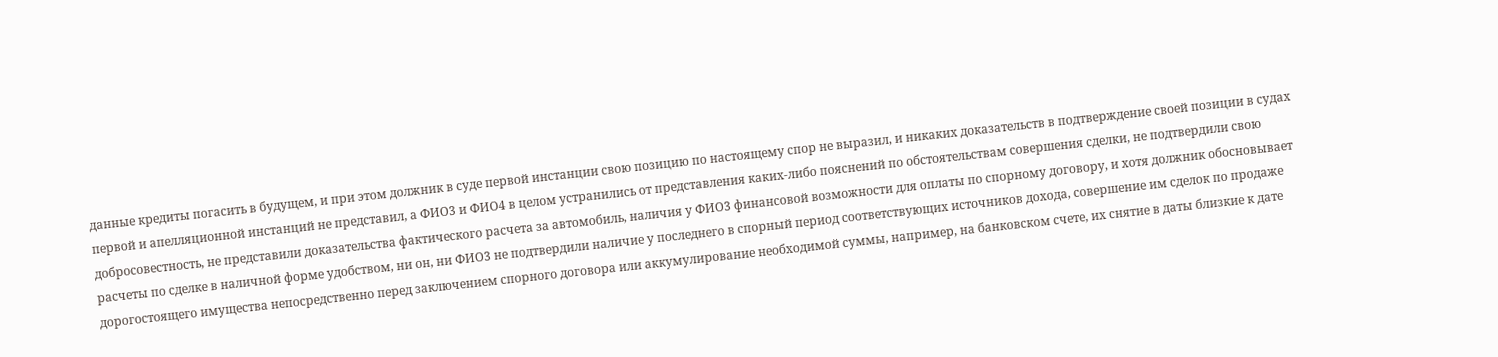данные кредиты погасить в будущем, и при этом должник в суде первой инстанции свою позицию по настоящему спор не выразил, и никаких доказательств в подтверждение своей позиции в судах первой и апелляционной инстанций не представил, а ФИО3 и ФИО4 в целом устранились от представления каких-либо пояснений по обстоятельствам совершения сделки, не подтвердили свою добросовестность, не представили доказательства фактического расчета за автомобиль, наличия у ФИО3 финансовой возможности для оплаты по спорному договору, и хотя должник обосновывает расчеты по сделке в наличной форме удобством, ни он, ни ФИО3 не подтвердили наличие у последнего в спорный период соответствующих источников дохода, совершение им сделок по продаже дорогостоящего имущества непосредственно перед заключением спорного договора или аккумулирование необходимой суммы, например, на банковском счете, их снятие в даты близкие к дате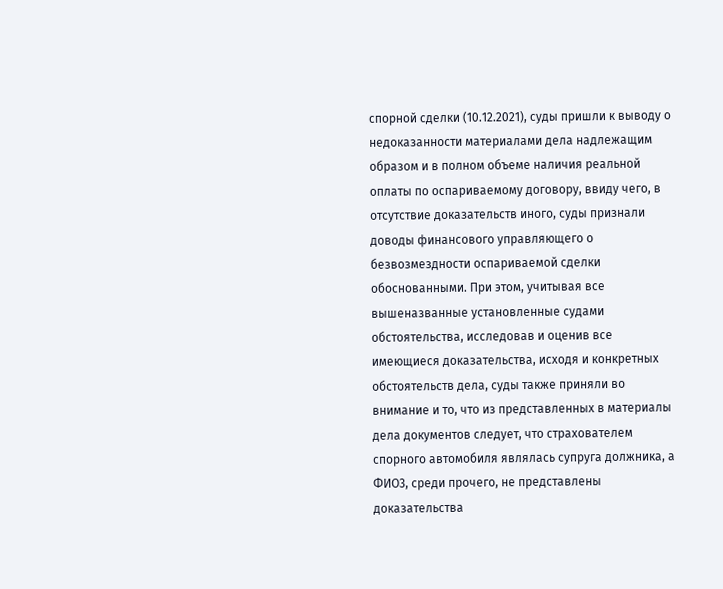спорной сделки (10.12.2021), суды пришли к выводу о недоказанности материалами дела надлежащим образом и в полном объеме наличия реальной оплаты по оспариваемому договору, ввиду чего, в отсутствие доказательств иного, суды признали доводы финансового управляющего о безвозмездности оспариваемой сделки обоснованными. При этом, учитывая все вышеназванные установленные судами обстоятельства, исследовав и оценив все имеющиеся доказательства, исходя и конкретных обстоятельств дела, суды также приняли во внимание и то, что из представленных в материалы дела документов следует, что страхователем спорного автомобиля являлась супруга должника, а ФИО3, среди прочего, не представлены доказательства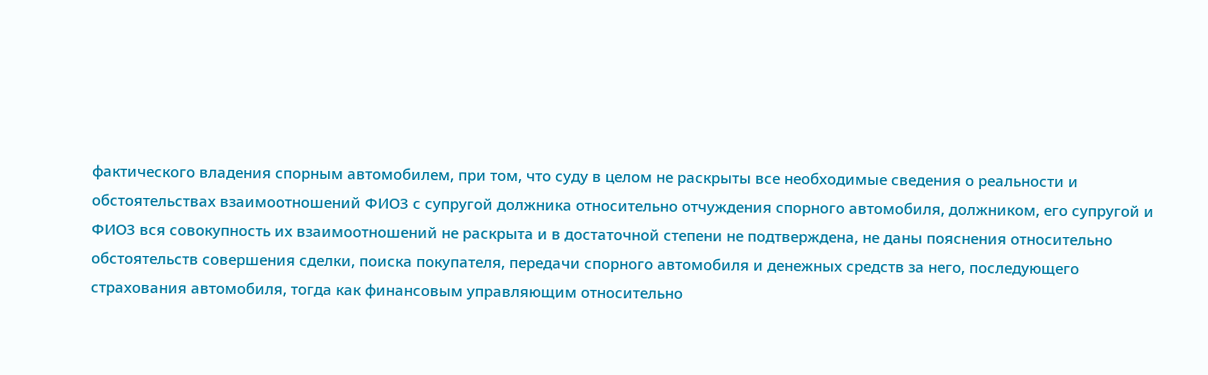фактического владения спорным автомобилем, при том, что суду в целом не раскрыты все необходимые сведения о реальности и обстоятельствах взаимоотношений ФИО3 с супругой должника относительно отчуждения спорного автомобиля, должником, его супругой и ФИО3 вся совокупность их взаимоотношений не раскрыта и в достаточной степени не подтверждена, не даны пояснения относительно обстоятельств совершения сделки, поиска покупателя, передачи спорного автомобиля и денежных средств за него, последующего страхования автомобиля, тогда как финансовым управляющим относительно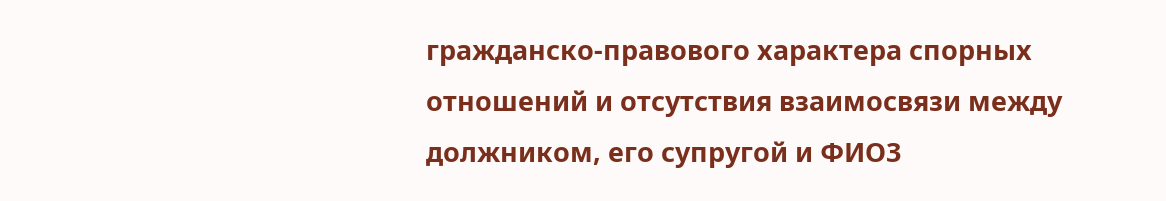гражданско-правового характера спорных отношений и отсутствия взаимосвязи между должником, его супругой и ФИО3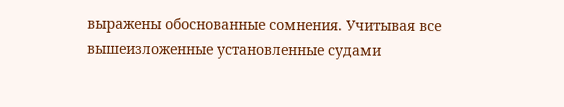выражены обоснованные сомнения. Учитывая все вышеизложенные установленные судами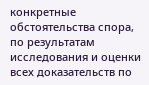конкретные обстоятельства спора, по результатам исследования и оценки всех доказательств по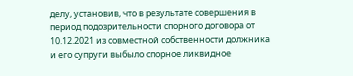делу, установив, что в результате совершения в период подозрительности спорного договора от 10.12.2021 из совместной собственности должника и его супруги выбыло спорное ликвидное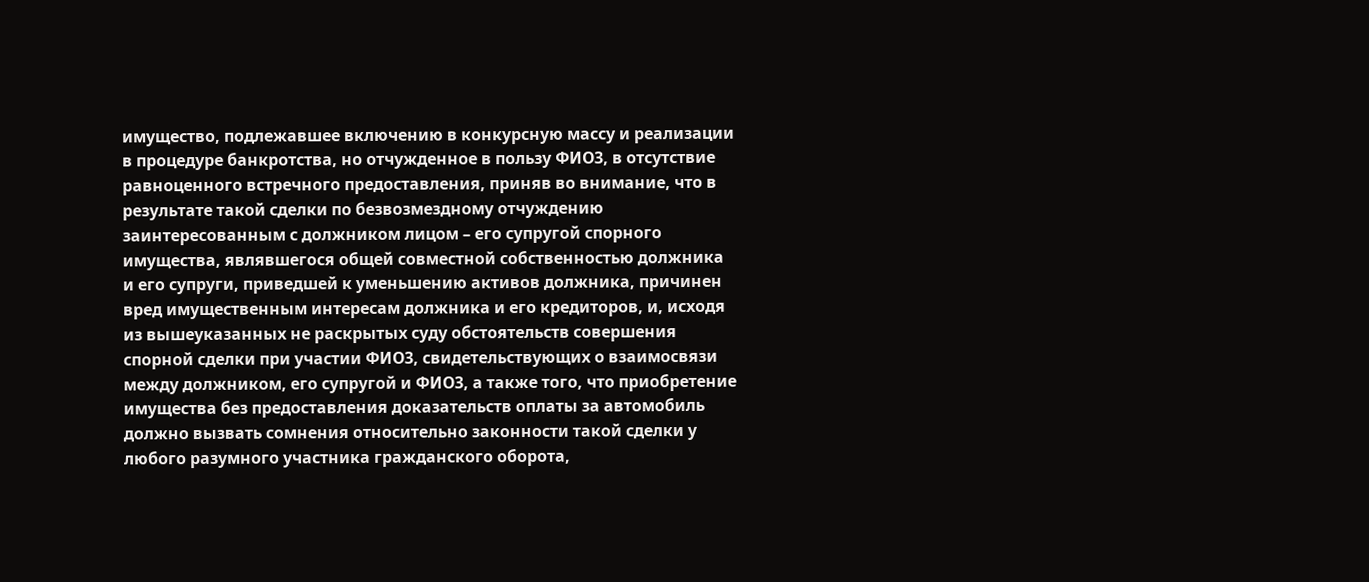имущество, подлежавшее включению в конкурсную массу и реализации в процедуре банкротства, но отчужденное в пользу ФИО3, в отсутствие равноценного встречного предоставления, приняв во внимание, что в результате такой сделки по безвозмездному отчуждению заинтересованным с должником лицом – его супругой спорного имущества, являвшегося общей совместной собственностью должника и его супруги, приведшей к уменьшению активов должника, причинен вред имущественным интересам должника и его кредиторов, и, исходя из вышеуказанных не раскрытых суду обстоятельств совершения спорной сделки при участии ФИО3, свидетельствующих о взаимосвязи между должником, его супругой и ФИО3, а также того, что приобретение имущества без предоставления доказательств оплаты за автомобиль должно вызвать сомнения относительно законности такой сделки у любого разумного участника гражданского оборота,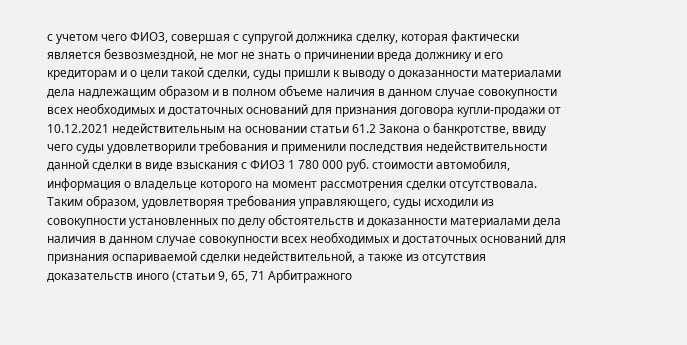с учетом чего ФИО3, совершая с супругой должника сделку, которая фактически является безвозмездной, не мог не знать о причинении вреда должнику и его кредиторам и о цели такой сделки, суды пришли к выводу о доказанности материалами дела надлежащим образом и в полном объеме наличия в данном случае совокупности всех необходимых и достаточных оснований для признания договора купли-продажи от 10.12.2021 недействительным на основании статьи 61.2 Закона о банкротстве, ввиду чего суды удовлетворили требования и применили последствия недействительности данной сделки в виде взыскания с ФИО3 1 780 000 руб. стоимости автомобиля, информация о владельце которого на момент рассмотрения сделки отсутствовала. Таким образом, удовлетворяя требования управляющего, суды исходили из совокупности установленных по делу обстоятельств и доказанности материалами дела наличия в данном случае совокупности всех необходимых и достаточных оснований для признания оспариваемой сделки недействительной, а также из отсутствия доказательств иного (статьи 9, 65, 71 Арбитражного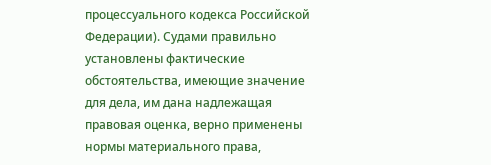процессуального кодекса Российской Федерации). Судами правильно установлены фактические обстоятельства, имеющие значение для дела, им дана надлежащая правовая оценка, верно применены нормы материального права,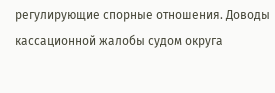регулирующие спорные отношения. Доводы кассационной жалобы судом округа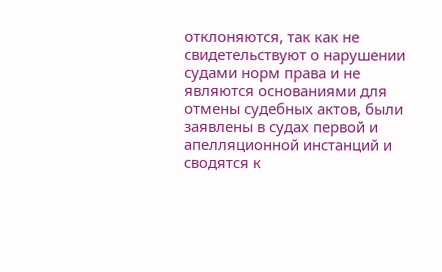отклоняются, так как не свидетельствуют о нарушении судами норм права и не являются основаниями для отмены судебных актов, были заявлены в судах первой и апелляционной инстанций и сводятся к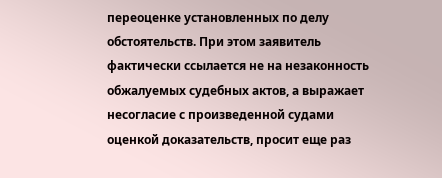переоценке установленных по делу обстоятельств. При этом заявитель фактически ссылается не на незаконность обжалуемых судебных актов, а выражает несогласие с произведенной судами оценкой доказательств, просит еще раз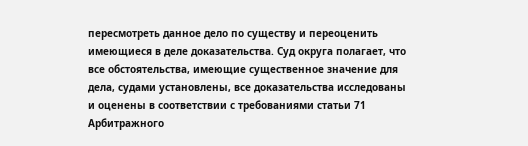пересмотреть данное дело по существу и переоценить имеющиеся в деле доказательства. Суд округа полагает, что все обстоятельства, имеющие существенное значение для дела, судами установлены, все доказательства исследованы и оценены в соответствии с требованиями статьи 71 Арбитражного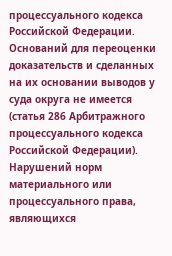процессуального кодекса Российской Федерации. Оснований для переоценки доказательств и сделанных на их основании выводов у суда округа не имеется (статья 286 Арбитражного процессуального кодекса Российской Федерации). Нарушений норм материального или процессуального права, являющихся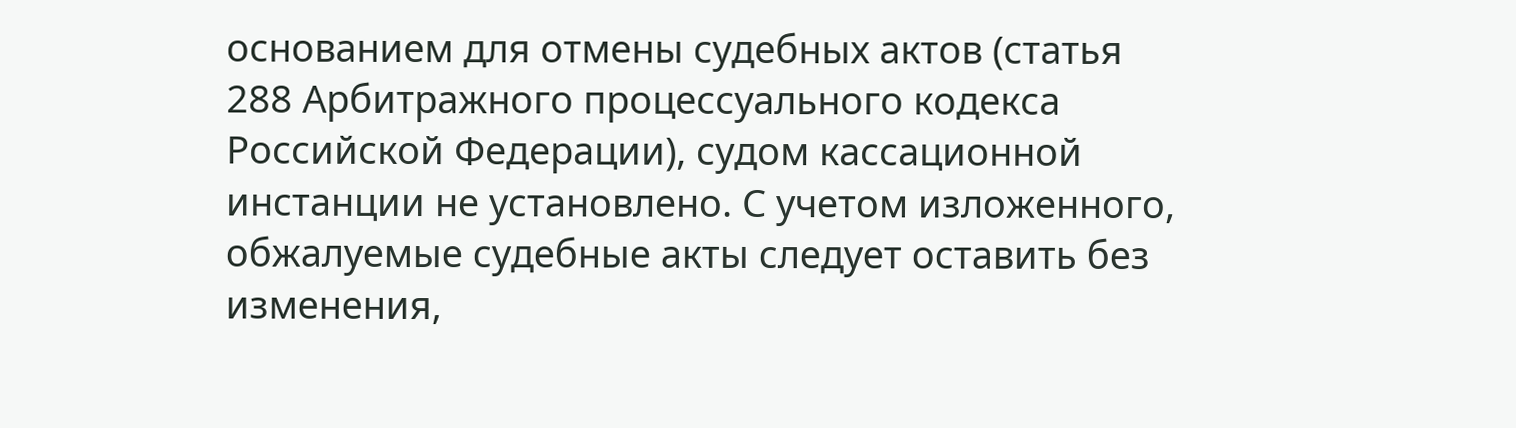основанием для отмены судебных актов (статья 288 Арбитражного процессуального кодекса Российской Федерации), судом кассационной инстанции не установлено. С учетом изложенного, обжалуемые судебные акты следует оставить без изменения,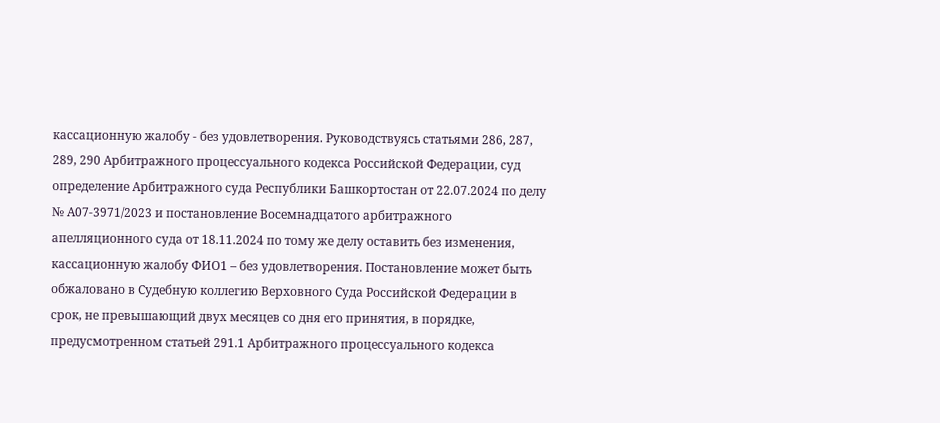кассационную жалобу - без удовлетворения. Руководствуясь статьями 286, 287, 289, 290 Арбитражного процессуального кодекса Российской Федерации, суд определение Арбитражного суда Республики Башкортостан от 22.07.2024 по делу № А07-3971/2023 и постановление Восемнадцатого арбитражного апелляционного суда от 18.11.2024 по тому же делу оставить без изменения, кассационную жалобу ФИО1 – без удовлетворения. Постановление может быть обжаловано в Судебную коллегию Верховного Суда Российской Федерации в срок, не превышающий двух месяцев со дня его принятия, в порядке, предусмотренном статьей 291.1 Арбитражного процессуального кодекса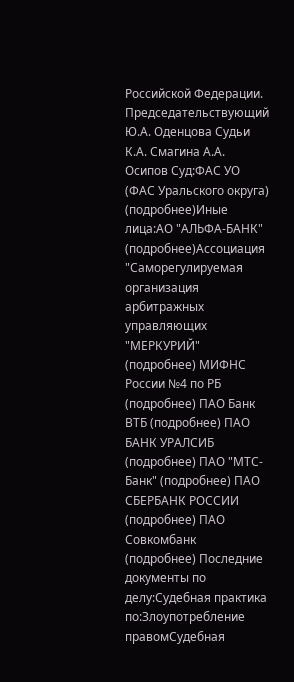Российской Федерации. Председательствующий Ю.А. Оденцова Судьи К.А. Смагина А.А. Осипов Суд:ФАС УО (ФАС Уральского округа) (подробнее)Иные лица:АО "АЛЬФА-БАНК" (подробнее)Ассоциация "Саморегулируемая организация арбитражных управляющих "МЕРКУРИЙ" (подробнее) МИФНС России №4 по РБ (подробнее) ПАО Банк ВТБ (подробнее) ПАО БАНК УРАЛСИБ (подробнее) ПАО "МТС-Банк" (подробнее) ПАО СБЕРБАНК РОССИИ (подробнее) ПАО Совкомбанк (подробнее) Последние документы по делу:Судебная практика по:Злоупотребление правомСудебная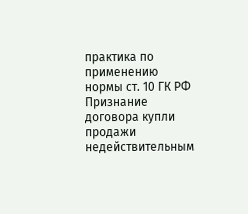практика по применению нормы ст. 10 ГК РФ Признание договора купли продажи недействительным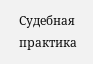Судебная практика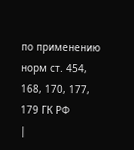по применению норм ст. 454, 168, 170, 177, 179 ГК РФ
|